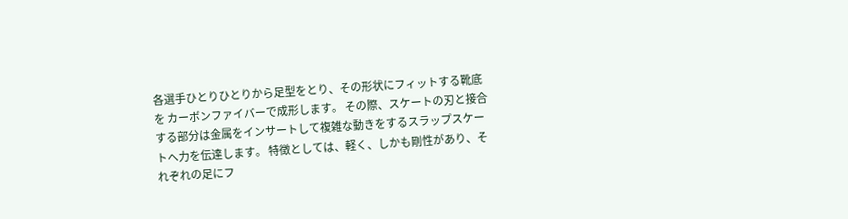各選手ひとりひとりから足型をとり、その形状にフィットする靴底を カーボンファイバーで成形します。 その際、スケートの刃と接合する部分は金属をインサートして複雑な動きをするスラップスケートへ力を伝達します。 特徴としては、軽く、しかも剛性があり、それぞれの足にフ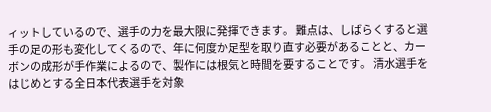ィットしているので、選手の力を最大限に発揮できます。 難点は、しばらくすると選手の足の形も変化してくるので、年に何度か足型を取り直す必要があることと、カーボンの成形が手作業によるので、製作には根気と時間を要することです。 清水選手をはじめとする全日本代表選手を対象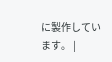に製作しています。 |